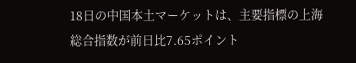18日の中国本土マーケットは、主要指標の上海総合指数が前日比7.65ポイント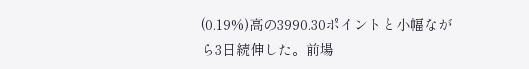(0.19%)高の3990.30ポイントと小幅ながら3日続伸した。前場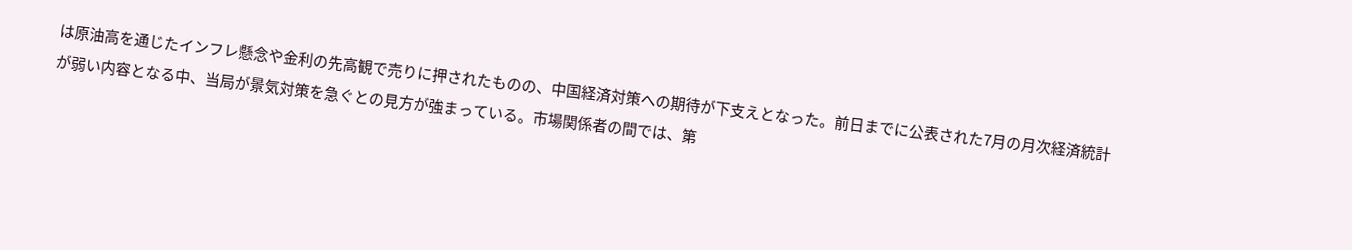は原油高を通じたインフレ懸念や金利の先高観で売りに押されたものの、中国経済対策への期待が下支えとなった。前日までに公表された7月の月次経済統計が弱い内容となる中、当局が景気対策を急ぐとの見方が強まっている。市場関係者の間では、第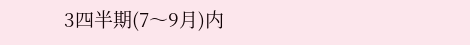3四半期(7〜9月)内